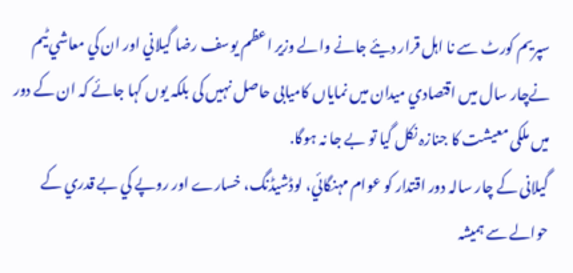سپريم کورٹ سے نا اہل قرار ديئے جانے والے وزير اعظم يوسف رضا گيلاني اور ان کي معاشي ٹيم نےچار سال میں اقتصادي ميدان ميں نمایاں کامیابی حاصل نہیں کی بلکہ یوں کہا جائے کہ ان کے دور میں ملکی معیشت کا جنازہ نکل گیا تو بے جا نہ ہوگا.
گیلانی کے چار سالہ دور اقتدار کو عوام مہنگائي، لوڈشيڈنگ، خسارے اور روپے کي بے قدري کے حوالے سے ہمیشہ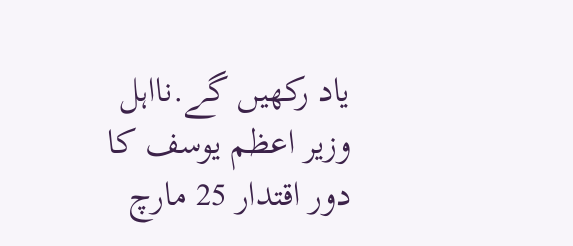یاد رکھیں گے.نااہل وزير اعظم يوسف کا دور اقتدار 25 مارچ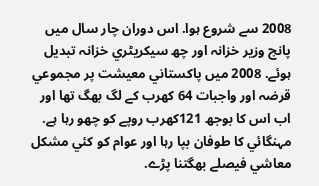2008 سے شروع ہوا. اس دوران چار سال ميں پانچ وزير خزانہ اور چھ سيکريٹري خزانہ تبديل ہوئے. 2008 ميں پاکستاني معيشت پر مجموعي قرضہ اور واجبات 64 کھرب کے لگ بھگ تھا اور اب اس کا بوجھ 121کھرب روپے کو چھو رہا ہے. مہنگائي کا طوفان بپا رہا اور عوام کو کئي مشکل معاشي فيصلے بھگتنا پڑے.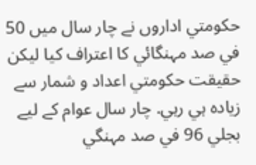حکومتي اداروں نے چار سال ميں 50 في صد مہنگائي کا اعتراف کيا ليکن حقيقت حکومتي اعداد و شمار سے زيادہ ہي رہي. چار سال عوام کے ليے بجلي 96 في صد مہنگي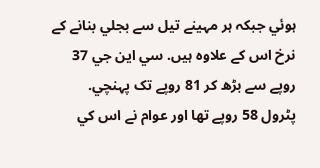ہوئي جبکہ ہر مہينے تيل سے بجلي بنانے کے نرخ اس کے علاوہ ہيں. سي اين جي 37 روپے سے بڑھ کر 81 روپے تک پہنچي. پٹرول 58 روپے تھا اور عوام نے اس کي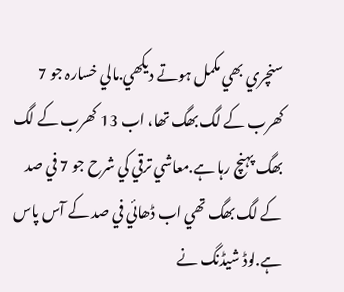سنچري بھي مکمل ہوتے ديکھي.مالي خسارہ جو 7 کھرب کے لگ بھگ تھا، اب 13 کھرب کے لگ بھگ پہنچ رہا ہے.معاشي ترقي کي شرح جو 7 في صد کے لگ بھگ تھي اب ڈھائي في صد کے آس پاس ہے.لوڈ شيڈنگ نے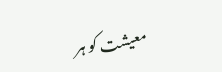معيشت کو ہر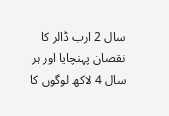سال 2 ارب ڈالر کا نقصان پہنچايا اور ہر سال 4 لاکھ لوگوں کا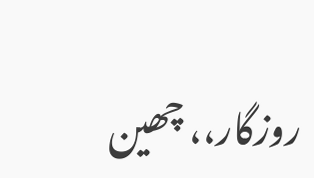روزگار،، چھين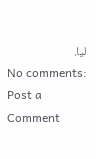ليا.
No comments:
Post a Comment